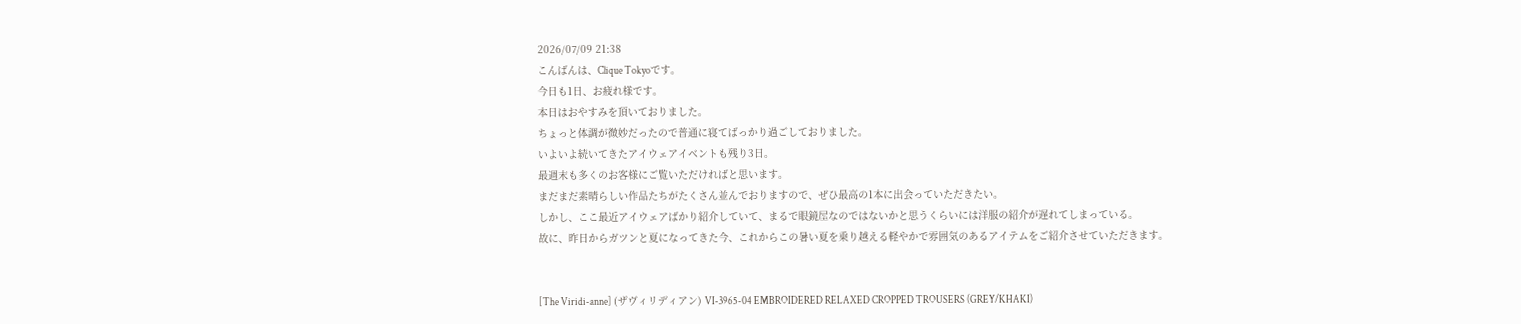2026/07/09 21:38
こんばんは、Clique Tokyoです。
今日も1日、お疲れ様です。
本日はおやすみを頂いておりました。
ちょっと体調が微妙だったので普通に寝てばっかり過ごしておりました。
いよいよ続いてきたアイウェアイベントも残り3日。
最週末も多くのお客様にご覧いただければと思います。
まだまだ素晴らしい作品たちがたくさん並んでおりますので、ぜひ最高の1本に出会っていただきたい。
しかし、ここ最近アイウェアばかり紹介していて、まるで眼鏡屋なのではないかと思うくらいには洋服の紹介が遅れてしまっている。
故に、昨日からガツンと夏になってきた今、これからこの暑い夏を乗り越える軽やかで雰囲気のあるアイテムをご紹介させていただきます。


[The Viridi-anne] (ザヴィリディアン) VI-3965-04 EMBROIDERED RELAXED CROPPED TROUSERS (GREY/KHAKI)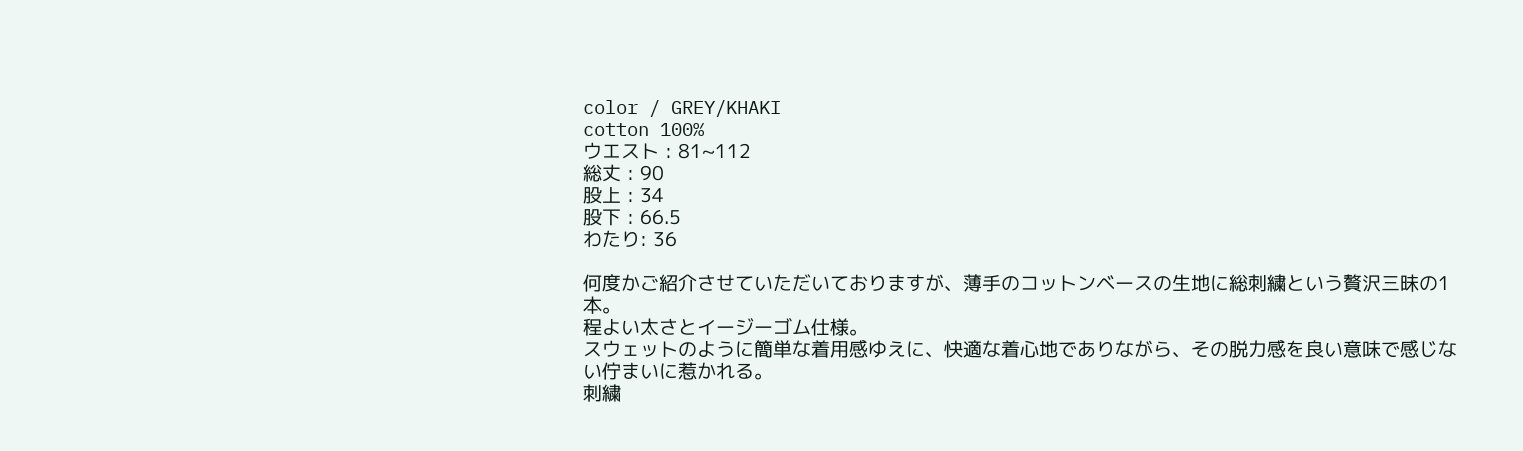color / GREY/KHAKI
cotton 100%
ウエスト : 81~112
総丈 : 90
股上 : 34
股下 : 66.5
わたり: 36

何度かご紹介させていただいておりますが、薄手のコットンベースの生地に総刺繍という贅沢三昧の1本。
程よい太さとイージーゴム仕様。
スウェットのように簡単な着用感ゆえに、快適な着心地でありながら、その脱力感を良い意味で感じない佇まいに惹かれる。
刺繍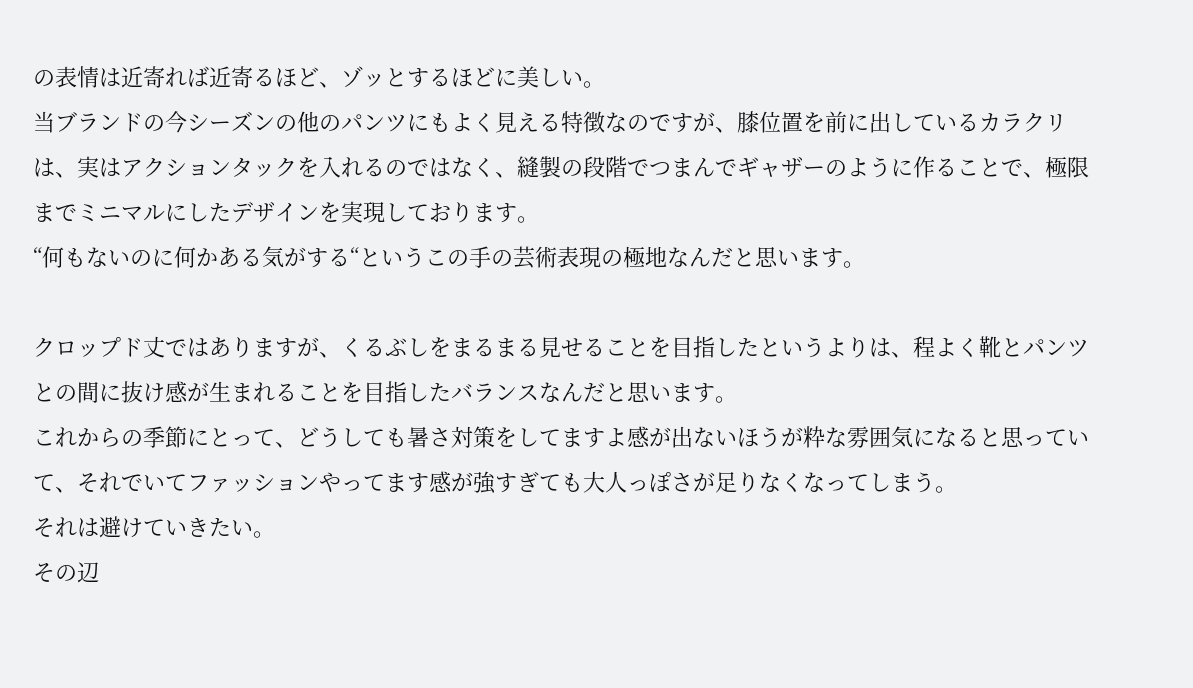の表情は近寄れば近寄るほど、ゾッとするほどに美しい。
当ブランドの今シーズンの他のパンツにもよく見える特徴なのですが、膝位置を前に出しているカラクリは、実はアクションタックを入れるのではなく、縫製の段階でつまんでギャザーのように作ることで、極限までミニマルにしたデザインを実現しております。
“何もないのに何かある気がする“というこの手の芸術表現の極地なんだと思います。

クロップド丈ではありますが、くるぶしをまるまる見せることを目指したというよりは、程よく靴とパンツとの間に抜け感が生まれることを目指したバランスなんだと思います。
これからの季節にとって、どうしても暑さ対策をしてますよ感が出ないほうが粋な雰囲気になると思っていて、それでいてファッションやってます感が強すぎても大人っぽさが足りなくなってしまう。
それは避けていきたい。
その辺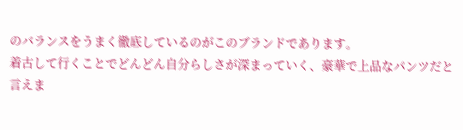のバランスをうまく徹底しているのがこのブランドであります。
着古して行くことでどんどん自分らしさが深まっていく、豪華で上品なパンツだと言えま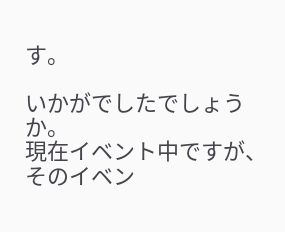す。

いかがでしたでしょうか。
現在イベント中ですが、そのイベン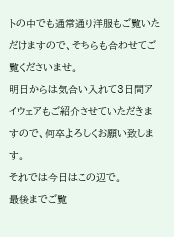トの中でも通常通り洋服もご覧いただけますので、そちらも合わせてご覧くださいませ。
明日からは気合い入れて3日間アイウェアもご紹介させていただきますので、何卒よろしくお願い致します。
それでは今日はこの辺で。
最後までご覧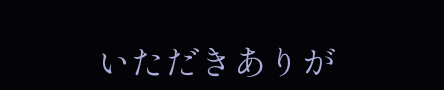いただきありが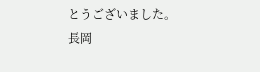とうございました。
長岡